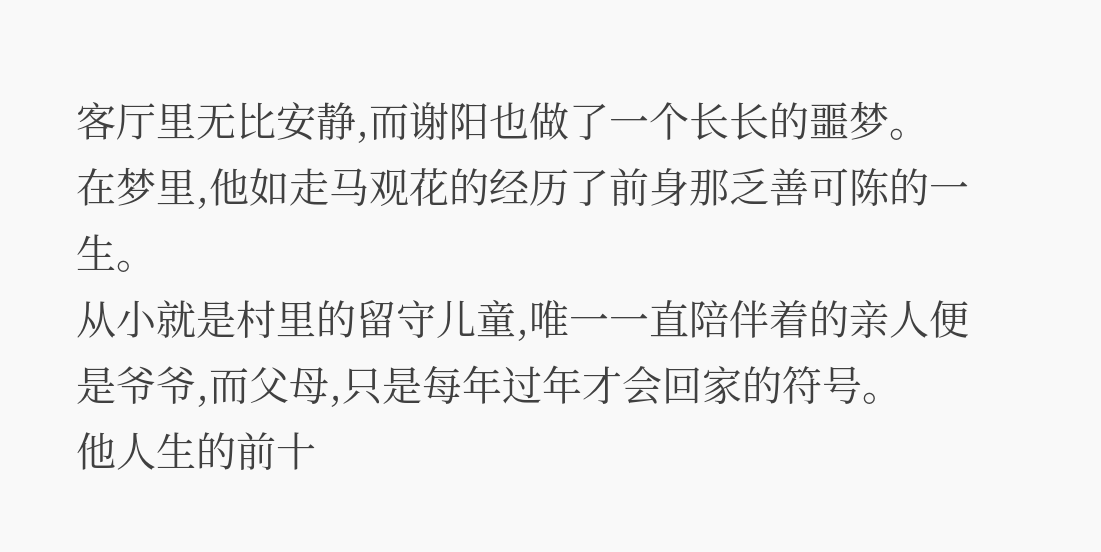客厅里无比安静,而谢阳也做了一个长长的噩梦。
在梦里,他如走马观花的经历了前身那乏善可陈的一生。
从小就是村里的留守儿童,唯一一直陪伴着的亲人便是爷爷,而父母,只是每年过年才会回家的符号。
他人生的前十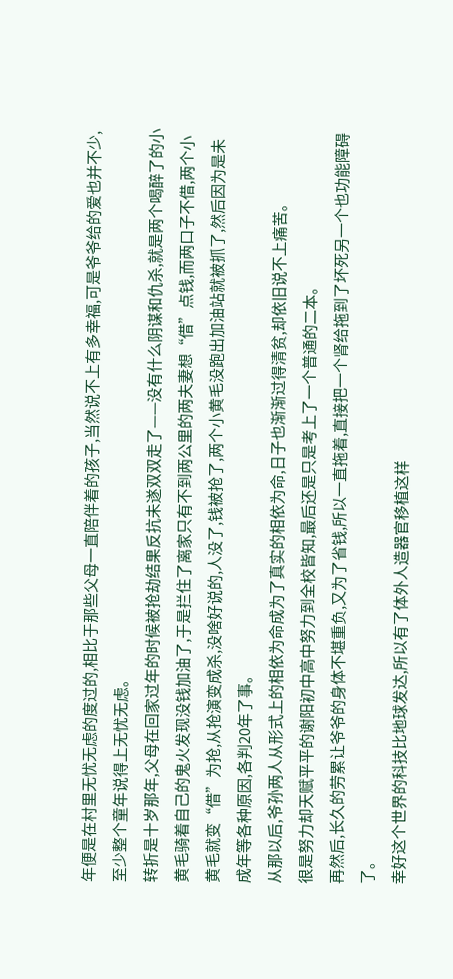年便是在村里无忧无虑的度过的,相比于那些父母一直陪伴着的孩子,当然说不上有多幸福,可是爷爷给的爱也并不少,至少整个童年说得上无忧无虑。
转折是十岁那年,父母在回家过年的时候被抢劫结果反抗未遂双双走了——没有什么阴谋和仇杀,就是两个喝醉了的小黄毛骑着自己的鬼火发现没钱加油了,于是拦住了离家只有不到两公里的两夫妻想“借”点钱,而两口子不借,两个小黄毛就变“借”为抢,从抢演变成杀,没啥好说的,人没了,钱被抢了,两个小黄毛没跑出加油站就被抓了,然后因为是未成年等各种原因,各判20年了事。
从那以后,爷孙两人从形式上的相依为命成为了真实的相依为命,日子也渐渐过得清贫,却依旧说不上痛苦。
很是努力却天赋平平的谢阳初中高中努力到全校皆知,最后还是只是考上了一个普通的二本。
再然后,长久的劳累让爷爷的身体不堪重负,又为了省钱,所以一直拖着,直接把一个肾给拖到了坏死另一个也功能障碍了。
幸好这个世界的科技比地球发达,所以有了体外人造器官移植这样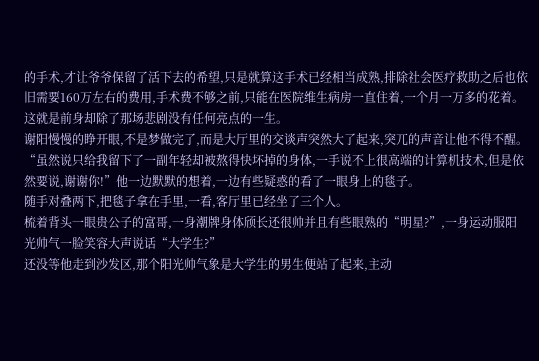的手术,才让爷爷保留了活下去的希望,只是就算这手术已经相当成熟,排除社会医疗救助之后也依旧需要160万左右的费用,手术费不够之前,只能在医院维生病房一直住着,一个月一万多的花着。
这就是前身却除了那场悲剧没有任何亮点的一生。
谢阳慢慢的睁开眼,不是梦做完了,而是大厅里的交谈声突然大了起来,突兀的声音让他不得不醒。
“虽然说只给我留下了一副年轻却被熬得快坏掉的身体,一手说不上很高端的计算机技术,但是依然要说,谢谢你!”他一边默默的想着,一边有些疑惑的看了一眼身上的毯子。
随手对叠两下,把毯子拿在手里,一看,客厅里已经坐了三个人。
梳着背头一眼贵公子的富哥,一身潮牌身体颀长还很帅并且有些眼熟的“明星?”,一身运动服阳光帅气一脸笑容大声说话“大学生?”
还没等他走到沙发区,那个阳光帅气象是大学生的男生便站了起来,主动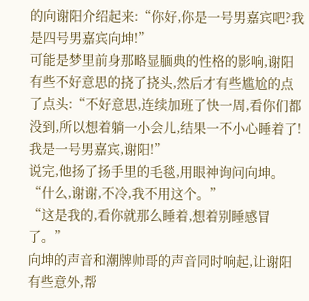的向谢阳介绍起来:“你好,你是一号男嘉宾吧?我是四号男嘉宾向坤!”
可能是梦里前身那略显腼典的性格的影响,谢阳有些不好意思的挠了挠头,然后才有些尴尬的点了点头:“不好意思,连续加班了快一周,看你们都没到,所以想着躺一小会儿,结果一不小心睡着了!我是一号男嘉宾,谢阳!”
说完,他扬了扬手里的毛毯,用眼神询问向坤。
“什么,谢谢,不冷,我不用这个。”
“这是我的,看你就那么睡着,想着别睡感冒了。”
向坤的声音和潮牌帅哥的声音同时响起,让谢阳有些意外,帮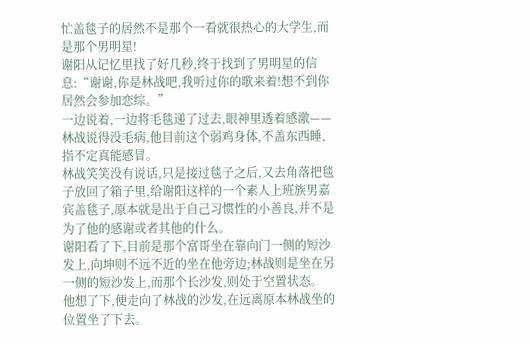忙盖毯子的居然不是那个一看就很热心的大学生,而是那个男明星!
谢阳从记忆里找了好几秒,终于找到了男明星的信息:“谢谢,你是林战吧,我听过你的歌来着!想不到你居然会参加恋综。”
一边说着,一边将毛毯递了过去,眼神里透着感激——林战说得没毛病,他目前这个弱鸡身体,不盖东西睡,指不定真能感冒。
林战笑笑没有说话,只是接过毯子之后,又去角落把毯子放回了箱子里,给谢阳这样的一个素人上班族男嘉宾盖毯子,原本就是出于自己习惯性的小善良,并不是为了他的感谢或者其他的什么。
谢阳看了下,目前是那个富哥坐在靠向门一侧的短沙发上,向坤则不远不近的坐在他旁边;林战则是坐在另一侧的短沙发上,而那个长沙发,则处于空置状态。
他想了下,便走向了林战的沙发,在远离原本林战坐的位置坐了下去。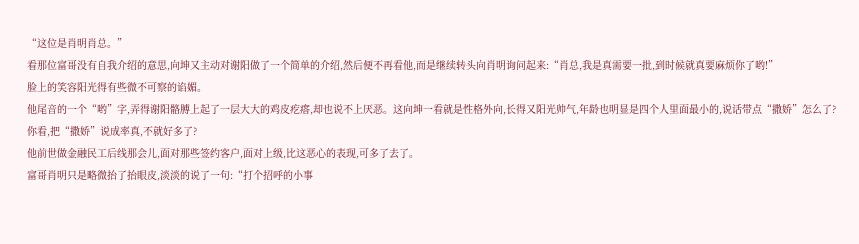“这位是肖明肖总。”
看那位富哥没有自我介绍的意思,向坤又主动对谢阳做了一个简单的介绍,然后便不再看他,而是继续转头向肖明询问起来:“肖总,我是真需要一批,到时候就真要麻烦你了哟!”
脸上的笑容阳光得有些微不可察的谄媚。
他尾音的一个“哟”字,弄得谢阳骼膊上起了一层大大的鸡皮疙瘩,却也说不上厌恶。这向坤一看就是性格外向,长得又阳光帅气,年龄也明显是四个人里面最小的,说话带点“撒娇”怎么了?
你看,把“撒娇”说成率真,不就好多了?
他前世做金融民工后线那会儿,面对那些签约客户,面对上级,比这恶心的表现,可多了去了。
富哥肖明只是略微抬了抬眼皮,淡淡的说了一句:“打个招呼的小事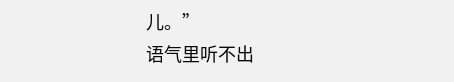儿。”
语气里听不出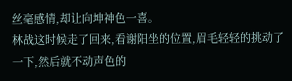丝毫感情,却让向坤神色一喜。
林战这时候走了回来,看谢阳坐的位置,眉毛轻轻的挑动了一下,然后就不动声色的